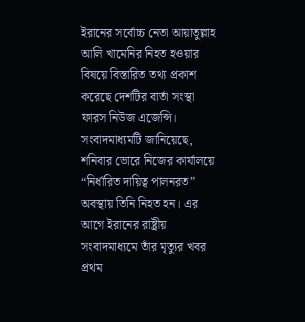ইরানের সর্বোচ্চ নেতা আয়াতুল্লাহ আলি খামেনির নিহত হওয়ার বিষয়ে বিস্তারিত তথ্য প্রকাশ করেছে দেশটির বার্তা সংস্থা ফারস নিউজ এজেন্সি। সংবাদমাধ্যমটি জানিয়েছে, শনিবার ভোরে নিজের কার্যালয়ে “নির্ধারিত দায়িত্ব পালনরত” অবস্থায় তিনি নিহত হন। এর আগে ইরানের রাষ্ট্রীয় সংবাদমাধ্যমে তাঁর মৃত্যুর খবর প্রথম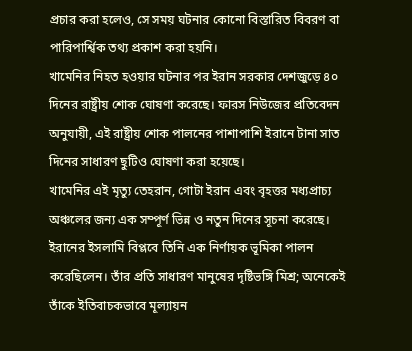প্রচার করা হলেও, সে সময় ঘটনার কোনো বিস্তারিত বিবরণ বা পারিপার্শ্বিক তথ্য প্রকাশ করা হয়নি।
খামেনির নিহত হওয়ার ঘটনার পর ইরান সরকার দেশজুড়ে ৪০ দিনের রাষ্ট্রীয় শোক ঘোষণা করেছে। ফারস নিউজের প্রতিবেদন অনুযায়ী, এই রাষ্ট্রীয় শোক পালনের পাশাপাশি ইরানে টানা সাত দিনের সাধারণ ছুটিও ঘোষণা করা হয়েছে।
খামেনির এই মৃত্যু তেহরান, গোটা ইরান এবং বৃহত্তর মধ্যপ্রাচ্য অঞ্চলের জন্য এক সম্পূর্ণ ভিন্ন ও নতুন দিনের সূচনা করেছে। ইরানের ইসলামি বিপ্লবে তিনি এক নির্ণায়ক ভূমিকা পালন করেছিলেন। তাঁর প্রতি সাধারণ মানুষের দৃষ্টিভঙ্গি মিশ্র; অনেকেই তাঁকে ইতিবাচকভাবে মূল্যায়ন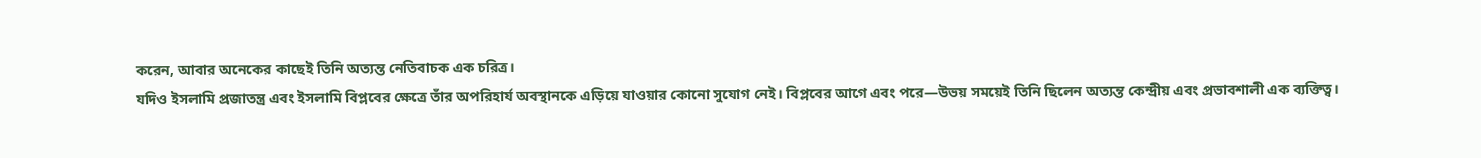করেন, আবার অনেকের কাছেই তিনি অত্যন্ত নেতিবাচক এক চরিত্র।
যদিও ইসলামি প্রজাতন্ত্র এবং ইসলামি বিপ্লবের ক্ষেত্রে তাঁর অপরিহার্য অবস্থানকে এড়িয়ে যাওয়ার কোনো সুযোগ নেই। বিপ্লবের আগে এবং পরে—উভয় সময়েই তিনি ছিলেন অত্যন্ত কেন্দ্রীয় এবং প্রভাবশালী এক ব্যক্তিত্ব।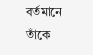বর্তমানে তাঁকে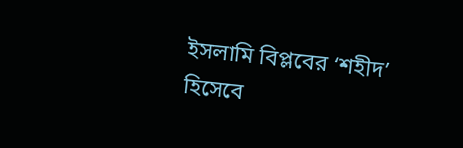ইসলামি বিপ্লবের ‘শহীদ’ হিসেবে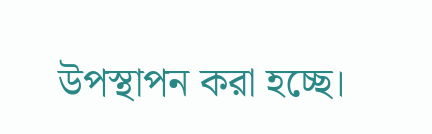উপস্থাপন করা হচ্ছে।